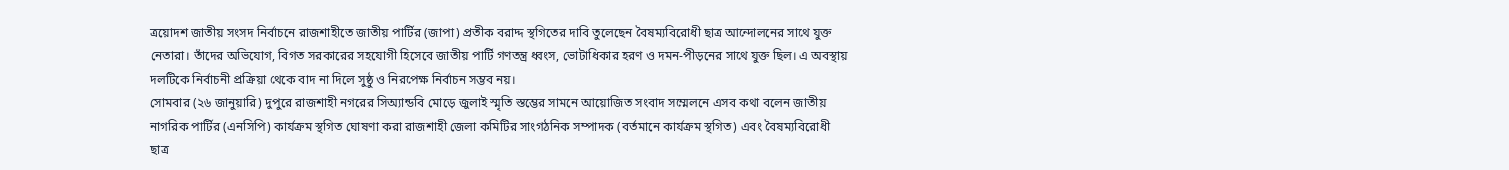ত্রয়োদশ জাতীয় সংসদ নির্বাচনে রাজশাহীতে জাতীয় পার্টির (জাপা) প্রতীক বরাদ্দ স্থগিতের দাবি তুলেছেন বৈষম্যবিরোধী ছাত্র আন্দোলনের সাথে যুক্ত নেতারা। তাঁদের অভিযোগ, বিগত সরকারের সহযোগী হিসেবে জাতীয় পার্টি গণতন্ত্র ধ্বংস, ভোটাধিকার হরণ ও দমন-পীড়নের সাথে যুক্ত ছিল। এ অবস্থায় দলটিকে নির্বাচনী প্রক্রিয়া থেকে বাদ না দিলে সুষ্ঠু ও নিরপেক্ষ নির্বাচন সম্ভব নয়।
সোমবার (২৬ জানুয়ারি) দুপুরে রাজশাহী নগরের সিঅ্যান্ডবি মোড়ে জুলাই স্মৃতি স্তম্ভের সামনে আয়োজিত সংবাদ সম্মেলনে এসব কথা বলেন জাতীয় নাগরিক পার্টির (এনসিপি) কার্যক্রম স্থগিত ঘোষণা করা রাজশাহী জেলা কমিটির সাংগঠনিক সম্পাদক (বর্তমানে কার্যক্রম স্থগিত) এবং বৈষম্যবিরোধী ছাত্র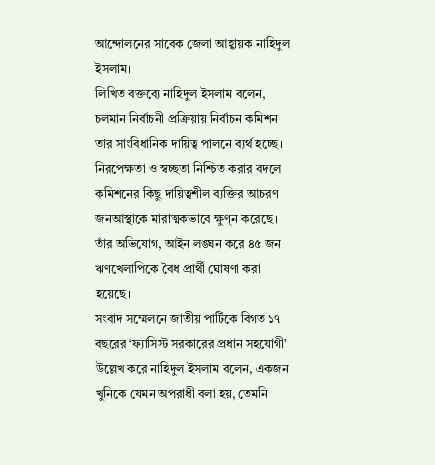আন্দোলনের সাবেক জেলা আহ্বায়ক নাহিদুল ইসলাম।
লিখিত বক্তব্যে নাহিদুল ইসলাম বলেন, চলমান নির্বাচনী প্রক্রিয়ায় নির্বাচন কমিশন তার সাংবিধানিক দায়িত্ব পালনে ব্যর্থ হচ্ছে। নিরপেক্ষতা ও স্বচ্ছতা নিশ্চিত করার বদলে কমিশনের কিছু দায়িত্বশীল ব্যক্তির আচরণ জনআস্থাকে মারাত্মকভাবে ক্ষুণ্ন করেছে। তাঁর অভিযোগ, আইন লঙ্ঘন করে ৪৫ জন ঋণখেলাপিকে বৈধ প্রার্থী ঘোষণা করা হয়েছে।
সংবাদ সম্মেলনে জাতীয় পার্টিকে বিগত ১৭ বছরের ‘ফ্যাসিস্ট সরকারের প্রধান সহযোগী’ উল্লেখ করে নাহিদুল ইসলাম বলেন, একজন খুনিকে যেমন অপরাধী বলা হয়, তেমনি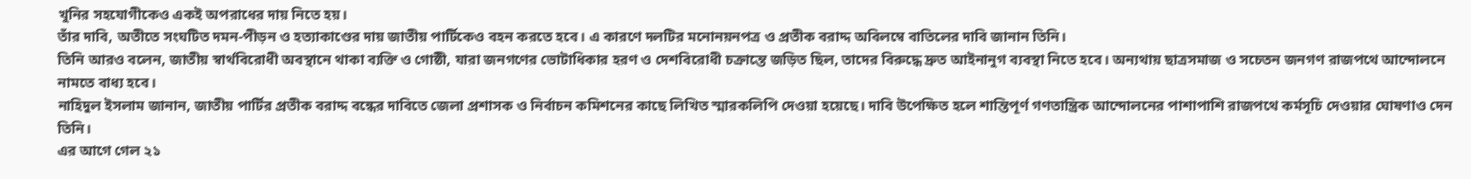খুনির সহযোগীকেও একই অপরাধের দায় নিতে হয়।
তাঁর দাবি, অতীতে সংঘটিত দমন-পীড়ন ও হত্যাকাণ্ডের দায় জাতীয় পার্টিকেও বহন করতে হবে। এ কারণে দলটির মনোনয়নপত্র ও প্রতীক বরাদ্দ অবিলম্বে বাতিলের দাবি জানান তিনি।
তিনি আরও বলেন, জাতীয় স্বার্থবিরোধী অবস্থানে থাকা ব্যক্তি ও গোষ্ঠী, যারা জনগণের ভোটাধিকার হরণ ও দেশবিরোধী চক্রান্তে জড়িত ছিল, তাদের বিরুদ্ধে দ্রুত আইনানুগ ব্যবস্থা নিতে হবে। অন্যথায় ছাত্রসমাজ ও সচেতন জনগণ রাজপথে আন্দোলনে নামতে বাধ্য হবে।
নাহিদুল ইসলাম জানান, জাতীয় পার্টির প্রতীক বরাদ্দ বন্ধের দাবিতে জেলা প্রশাসক ও নির্বাচন কমিশনের কাছে লিখিত স্মারকলিপি দেওয়া হয়েছে। দাবি উপেক্ষিত হলে শান্তিপূর্ণ গণতান্ত্রিক আন্দোলনের পাশাপাশি রাজপথে কর্মসূচি দেওয়ার ঘোষণাও দেন তিনি।
এর আগে গেল ২১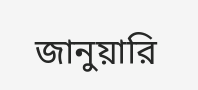জানুয়ারি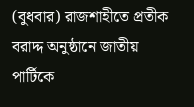(বুধবার) রাজশাহীতে প্রতীক বরাদ্দ অনুষ্ঠানে জাতীয় পার্টিকে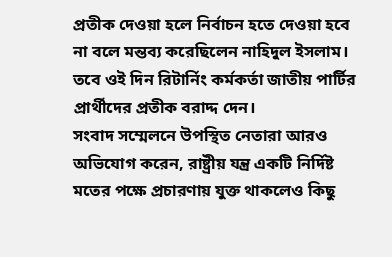প্রতীক দেওয়া হলে নির্বাচন হতে দেওয়া হবে না বলে মন্তব্য করেছিলেন নাহিদুল ইসলাম। তবে ওই দিন রিটার্নিং কর্মকর্তা জাতীয় পার্টির প্রার্থীদের প্রতীক বরাদ্দ দেন।
সংবাদ সম্মেলনে উপস্থিত নেতারা আরও অভিযোগ করেন, রাষ্ট্রীয় যন্ত্র একটি নির্দিষ্ট মতের পক্ষে প্রচারণায় যুক্ত থাকলেও কিছু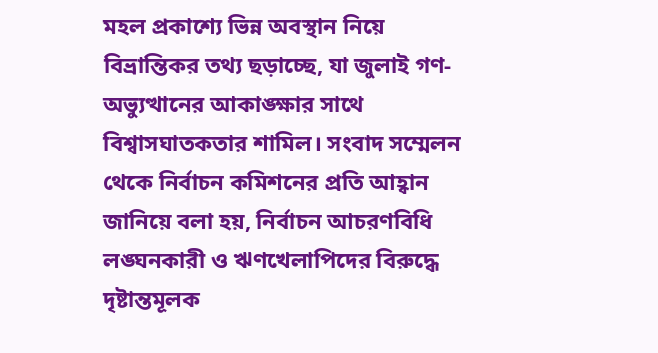মহল প্রকাশ্যে ভিন্ন অবস্থান নিয়ে বিভ্রান্তিকর তথ্য ছড়াচ্ছে, যা জুলাই গণ-অভ্যুত্থানের আকাঙ্ক্ষার সাথে বিশ্বাসঘাতকতার শামিল। সংবাদ সম্মেলন থেকে নির্বাচন কমিশনের প্রতি আহ্বান জানিয়ে বলা হয়, নির্বাচন আচরণবিধি লঙ্ঘনকারী ও ঋণখেলাপিদের বিরুদ্ধে দৃষ্টান্তমূলক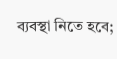ব্যবস্থা নিতে হবে;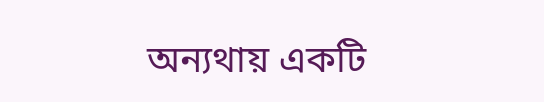অন্যথায় একটি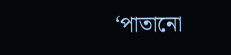‘পাতানো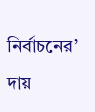নির্বাচনের’ দায়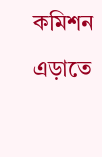কমিশন এড়াতে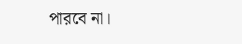পারবে না।